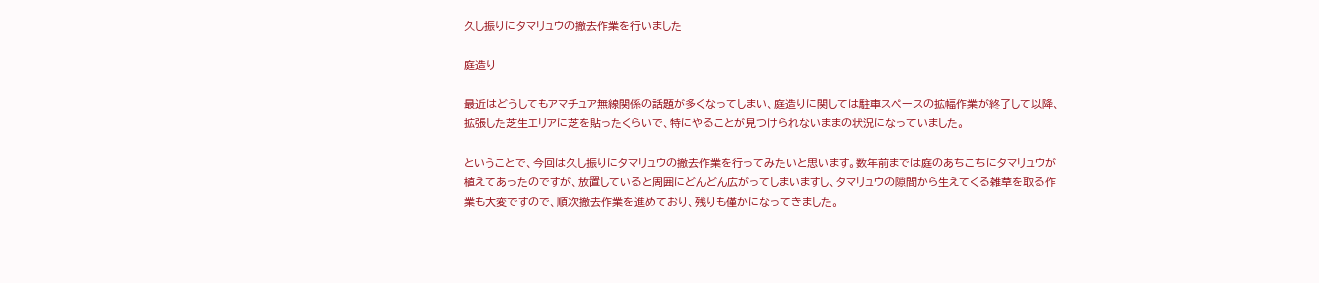久し振りにタマリュウの撤去作業を行いました

庭造り

最近はどうしてもアマチュア無線関係の話題が多くなってしまい、庭造りに関しては駐車スペースの拡幅作業が終了して以降、拡張した芝生エリアに芝を貼ったくらいで、特にやることが見つけられないままの状況になっていました。

ということで、今回は久し振りにタマリュウの撤去作業を行ってみたいと思います。数年前までは庭のあちこちにタマリュウが植えてあったのですが、放置していると周囲にどんどん広がってしまいますし、タマリュウの隙間から生えてくる雑草を取る作業も大変ですので、順次撤去作業を進めており、残りも僅かになってきました。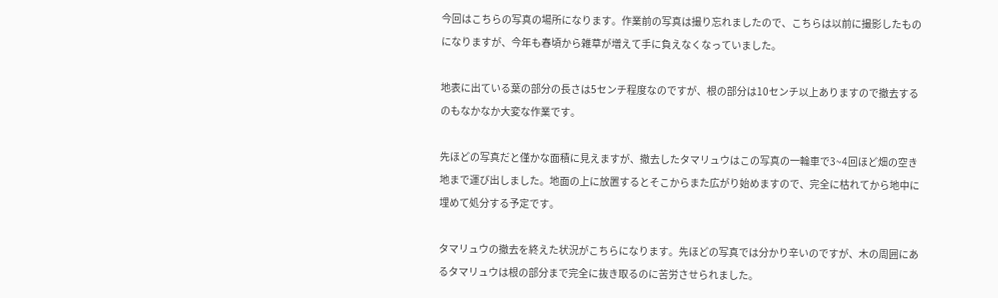今回はこちらの写真の場所になります。作業前の写真は撮り忘れましたので、こちらは以前に撮影したものになりますが、今年も春頃から雑草が増えて手に負えなくなっていました。

地表に出ている葉の部分の長さは5センチ程度なのですが、根の部分は10センチ以上ありますので撤去するのもなかなか大変な作業です。

先ほどの写真だと僅かな面積に見えますが、撤去したタマリュウはこの写真の一輪車で3~4回ほど畑の空き地まで運び出しました。地面の上に放置するとそこからまた広がり始めますので、完全に枯れてから地中に埋めて処分する予定です。

タマリュウの撤去を終えた状況がこちらになります。先ほどの写真では分かり辛いのですが、木の周囲にあるタマリュウは根の部分まで完全に抜き取るのに苦労させられました。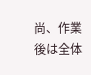尚、作業後は全体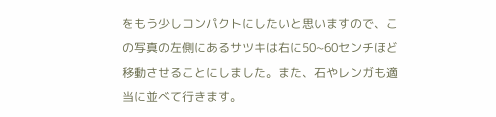をもう少しコンパクトにしたいと思いますので、この写真の左側にあるサツキは右に50~60センチほど移動させることにしました。また、石やレンガも適当に並べて行きます。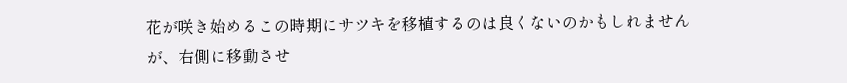花が咲き始めるこの時期にサツキを移植するのは良くないのかもしれませんが、右側に移動させ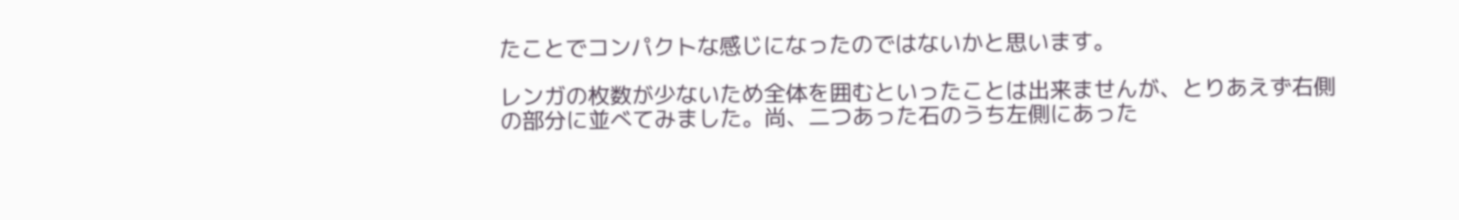たことでコンパクトな感じになったのではないかと思います。

レンガの枚数が少ないため全体を囲むといったことは出来ませんが、とりあえず右側の部分に並べてみました。尚、二つあった石のうち左側にあった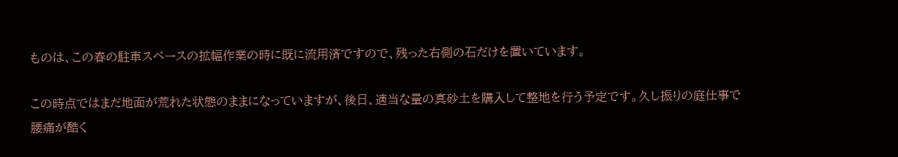ものは、この春の駐車スペースの拡幅作業の時に既に流用済ですので、残った右側の石だけを置いています。

この時点ではまだ地面が荒れた状態のままになっていますが、後日、適当な量の真砂土を購入して整地を行う予定です。久し振りの庭仕事で腰痛が酷く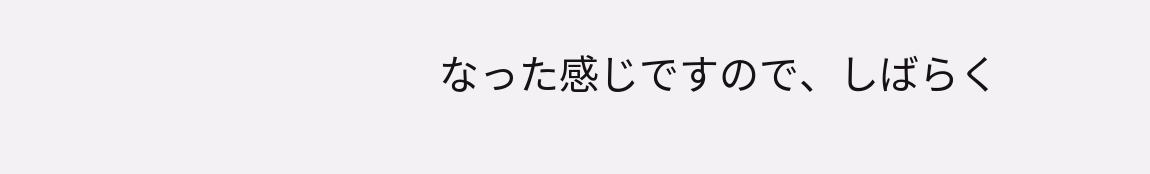なった感じですので、しばらく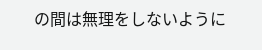の間は無理をしないように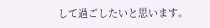して過ごしたいと思います。